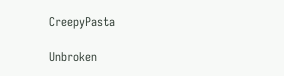CreepyPasta

Unbroken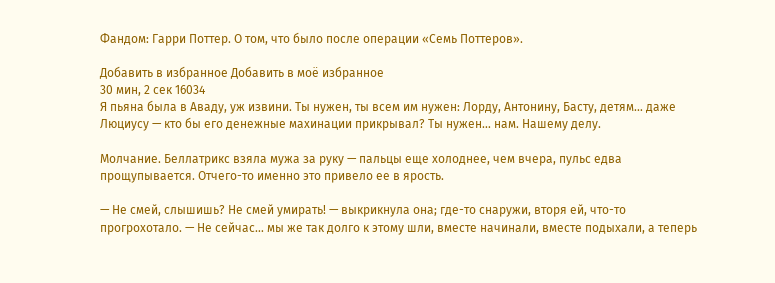Фандом: Гарри Поттер. О том, что было после операции «Семь Поттеров».

Добавить в избранное Добавить в моё избранное
30 мин, 2 сек 16034
Я пьяна была в Аваду, уж извини. Ты нужен, ты всем им нужен: Лорду, Антонину, Басту, детям… даже Люциусу — кто бы его денежные махинации прикрывал? Ты нужен… нам. Нашему делу.

Молчание. Беллатрикс взяла мужа за руку — пальцы еще холоднее, чем вчера, пульс едва прощупывается. Отчего-то именно это привело ее в ярость.

— Не смей, слышишь? Не смей умирать! — выкрикнула она; где-то снаружи, вторя ей, что-то прогрохотало. — Не сейчас… мы же так долго к этому шли, вместе начинали, вместе подыхали, а теперь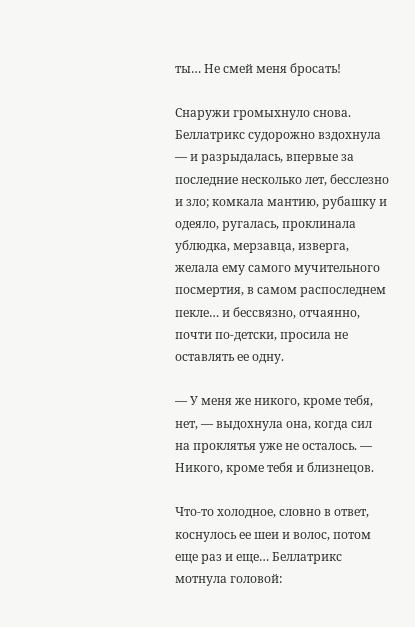ты… Не смей меня бросать!

Снаружи громыхнуло снова. Беллатрикс судорожно вздохнула — и разрыдалась, впервые за последние несколько лет, бесслезно и зло; комкала мантию, рубашку и одеяло, ругалась, проклинала ублюдка, мерзавца, изверга, желала ему самого мучительного посмертия, в самом распоследнем пекле… и бессвязно, отчаянно, почти по-детски, просила не оставлять ее одну.

— У меня же никого, кроме тебя, нет, — выдохнула она, когда сил на проклятья уже не осталось. — Никого, кроме тебя и близнецов.

Что-то холодное, словно в ответ, коснулось ее шеи и волос, потом еще раз и еще… Беллатрикс мотнула головой: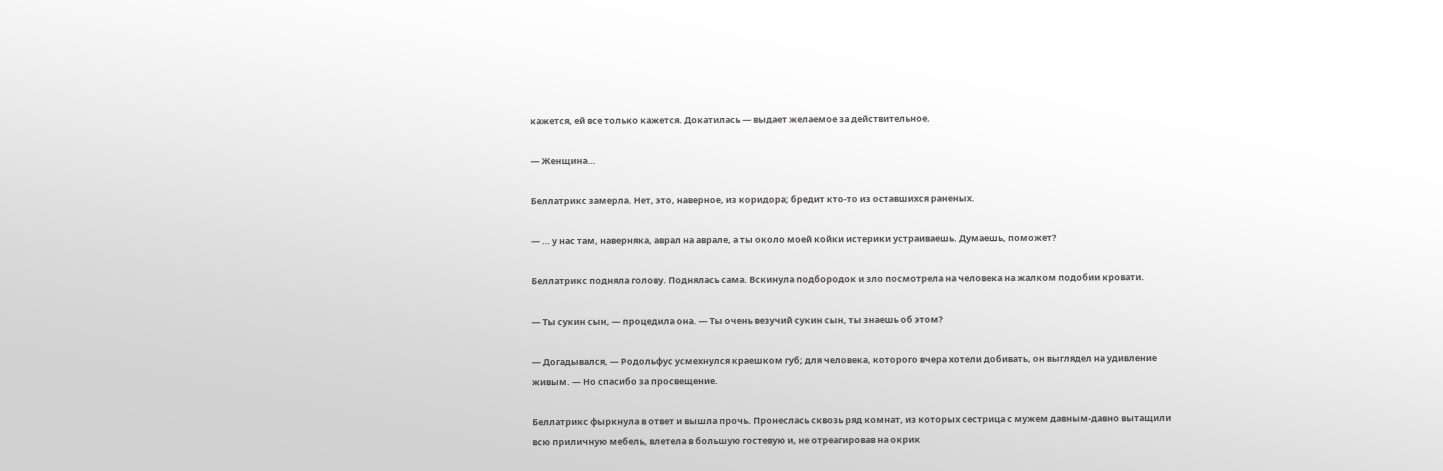кажется, ей все только кажется. Докатилась — выдает желаемое за действительное.

— Женщина…

Беллатрикс замерла. Нет, это, наверное, из коридора; бредит кто-то из оставшихся раненых.

— … у нас там, наверняка, аврал на аврале, а ты около моей койки истерики устраиваешь. Думаешь, поможет?

Беллатрикс подняла голову. Поднялась сама. Вскинула подбородок и зло посмотрела на человека на жалком подобии кровати.

— Ты сукин сын, — процедила она. — Ты очень везучий сукин сын, ты знаешь об этом?

— Догадывался, — Родольфус усмехнулся краешком губ; для человека, которого вчера хотели добивать, он выглядел на удивление живым. — Но спасибо за просвещение.

Беллатрикс фыркнула в ответ и вышла прочь. Пронеслась сквозь ряд комнат, из которых сестрица с мужем давным-давно вытащили всю приличную мебель, влетела в большую гостевую и, не отреагировав на окрик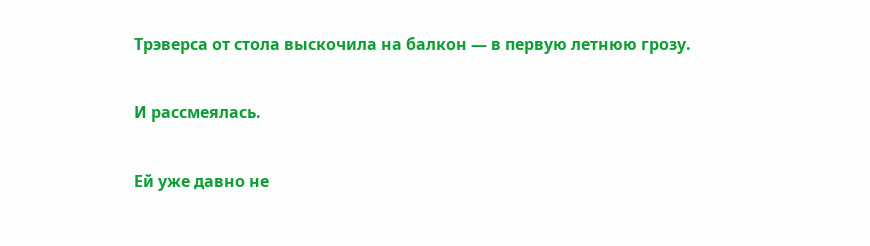Трэверса от стола выскочила на балкон — в первую летнюю грозу.

И рассмеялась.

Ей уже давно не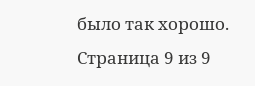было так хорошо.
Страница 9 из 9